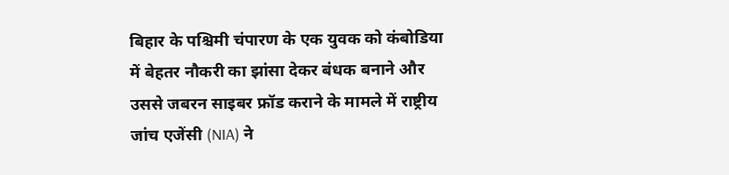बिहार के पश्चिमी चंपारण के एक युवक को कंबोडिया में बेहतर नौकरी का झांसा देकर बंधक बनाने और उससे जबरन साइबर फ्रॉड कराने के मामले में राष्ट्रीय जांच एजेंसी (NIA) ने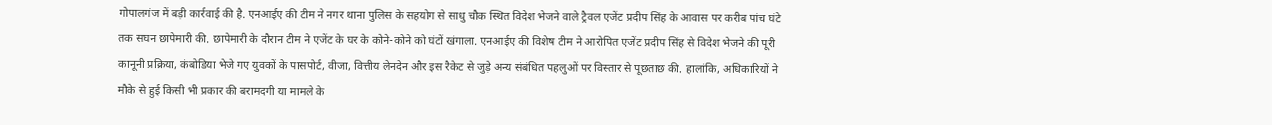गोपालगंज में बड़ी कार्रवाई की है. एनआईए की टीम ने नगर थाना पुलिस के सहयोग से साधु चौक स्थित विदेश भेजने वाले ट्रैवल एजेंट प्रदीप सिंह के आवास पर करीब पांच घंटे तक सघन छापेमारी की. छापेमारी के दौरान टीम ने एजेंट के घर के कोने-कोने को घंटों खंगाला. एनआईए की विशेष टीम ने आरोपित एजेंट प्रदीप सिंह से विदेश भेजने की पूरी कानूनी प्रक्रिया, कंबोडिया भेजे गए युवकों के पासपोर्ट, वीजा, वित्तीय लेनदेन और इस रैकेट से जुड़े अन्य संबंधित पहलुओं पर विस्तार से पूछताछ की. हालांकि, अधिकारियों ने मौके से हुई किसी भी प्रकार की बरामदगी या मामले के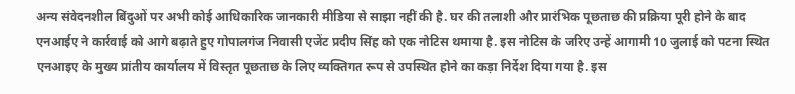अन्य संवेदनशील बिंदुओं पर अभी कोई आधिकारिक जानकारी मीडिया से साझा नहीं की है. घर की तलाशी और प्रारंभिक पूछताछ की प्रक्रिया पूरी होने के बाद एनआईए ने कार्रवाई को आगे बढ़ाते हुए गोपालगंज निवासी एजेंट प्रदीप सिंह को एक नोटिस थमाया है. इस नोटिस के जरिए उन्हें आगामी 10 जुलाई को पटना स्थित एनआइए के मुख्य प्रांतीय कार्यालय में विस्तृत पूछताछ के लिए व्यक्तिगत रूप से उपस्थित होने का कड़ा निर्देश दिया गया है. इस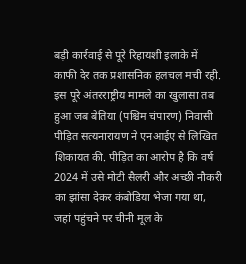बड़ी कार्रवाई से पूरे रिहायशी इलाके में काफी देर तक प्रशासनिक हलचल मची रही.
इस पूरे अंतरराष्ट्रीय मामले का खुलासा तब हुआ जब बेतिया (पश्चिम चंपारण) निवासी पीड़ित सत्यनारायण ने एनआईए से लिखित शिकायत की. पीड़ित का आरोप है कि वर्ष 2024 में उसे मोटी सैलरी और अच्छी नौकरी का झांसा देकर कंबोडिया भेजा गया था, जहां पहुंचने पर चीनी मूल के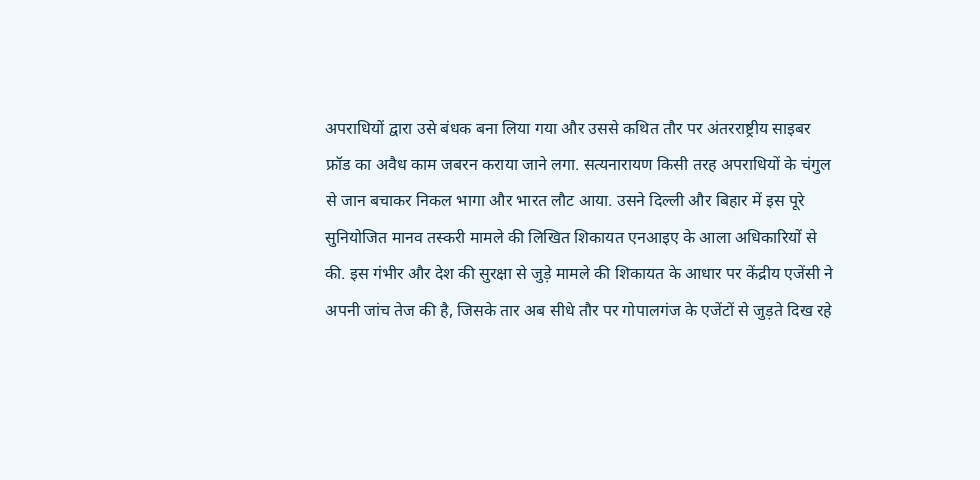अपराधियों द्वारा उसे बंधक बना लिया गया और उससे कथित तौर पर अंतरराष्ट्रीय साइबर फ्रॉड का अवैध काम जबरन कराया जाने लगा. सत्यनारायण किसी तरह अपराधियों के चंगुल से जान बचाकर निकल भागा और भारत लौट आया. उसने दिल्ली और बिहार में इस पूरे सुनियोजित मानव तस्करी मामले की लिखित शिकायत एनआइए के आला अधिकारियों से की. इस गंभीर और देश की सुरक्षा से जुड़े मामले की शिकायत के आधार पर केंद्रीय एजेंसी ने अपनी जांच तेज की है, जिसके तार अब सीधे तौर पर गोपालगंज के एजेंटों से जुड़ते दिख रहे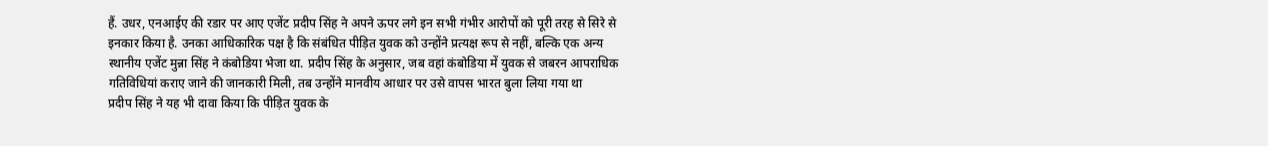हैं. उधर, एनआईए की रडार पर आए एजेंट प्रदीप सिंह ने अपने ऊपर लगे इन सभी गंभीर आरोपों को पूरी तरह से सिरे से इनकार किया है. उनका आधिकारिक पक्ष है कि संबंधित पीड़ित युवक को उन्होंने प्रत्यक्ष रूप से नहीं, बल्कि एक अन्य स्थानीय एजेंट मुन्ना सिंह ने कंबोडिया भेजा था. प्रदीप सिंह के अनुसार, जब वहां कंबोडिया में युवक से जबरन आपराधिक गतिविधियां कराए जाने की जानकारी मिली, तब उन्होंने मानवीय आधार पर उसे वापस भारत बुला लिया गया था
प्रदीप सिंह ने यह भी दावा किया कि पीड़ित युवक के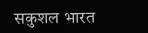सकुशल भारत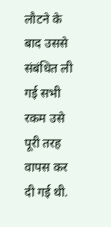लौटने के बाद उससे संबंधित ली गई सभी रकम उसे पूरी तरह वापस कर दी गई थी.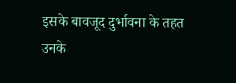इसके बावजूद दुर्भावना के तहत उनके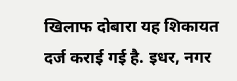खिलाफ दोबारा यह शिकायत दर्ज कराई गई है. इधर, नगर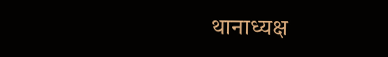थानाध्यक्ष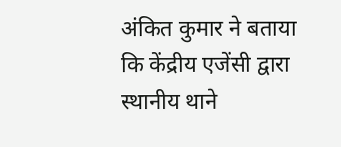अंकित कुमार ने बताया कि केंद्रीय एजेंसी द्वारा स्थानीय थाने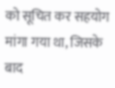को सूचित कर सहयोग मांगा गया था, जिसके बाद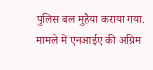पुलिस बल मुहैया कराया गया. मामले में एनआईए की अग्रिम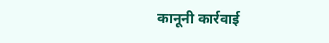कानूनी कार्रवाई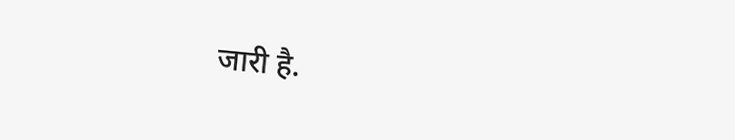जारी है.